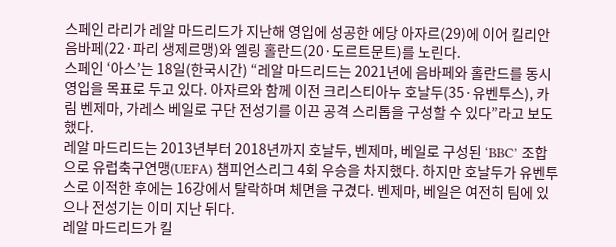스페인 라리가 레알 마드리드가 지난해 영입에 성공한 에당 아자르(29)에 이어 킬리안 음바페(22·파리 생제르맹)와 엘링 홀란드(20·도르트문트)를 노린다.
스페인 ‘아스’는 18일(한국시간) “레알 마드리드는 2021년에 음바페와 홀란드를 동시 영입을 목표로 두고 있다. 아자르와 함께 이전 크리스티아누 호날두(35·유벤투스), 카림 벤제마, 가레스 베일로 구단 전성기를 이끈 공격 스리톱을 구성할 수 있다”라고 보도했다.
레알 마드리드는 2013년부터 2018년까지 호날두, 벤제마, 베일로 구성된 ‘BBC’ 조합으로 유럽축구연맹(UEFA) 챔피언스리그 4회 우승을 차지했다. 하지만 호날두가 유벤투스로 이적한 후에는 16강에서 탈락하며 체면을 구겼다. 벤제마, 베일은 여전히 팀에 있으나 전성기는 이미 지난 뒤다.
레알 마드리드가 킬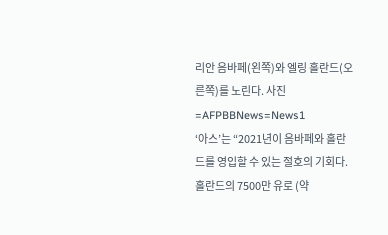리안 음바페(왼쪽)와 엘링 홀란드(오른쪽)를 노린다. 사진=AFPBBNews=News1
‘아스’는 “2021년이 음바페와 홀란드를 영입할 수 있는 절호의 기회다. 홀란드의 7500만 유로 (약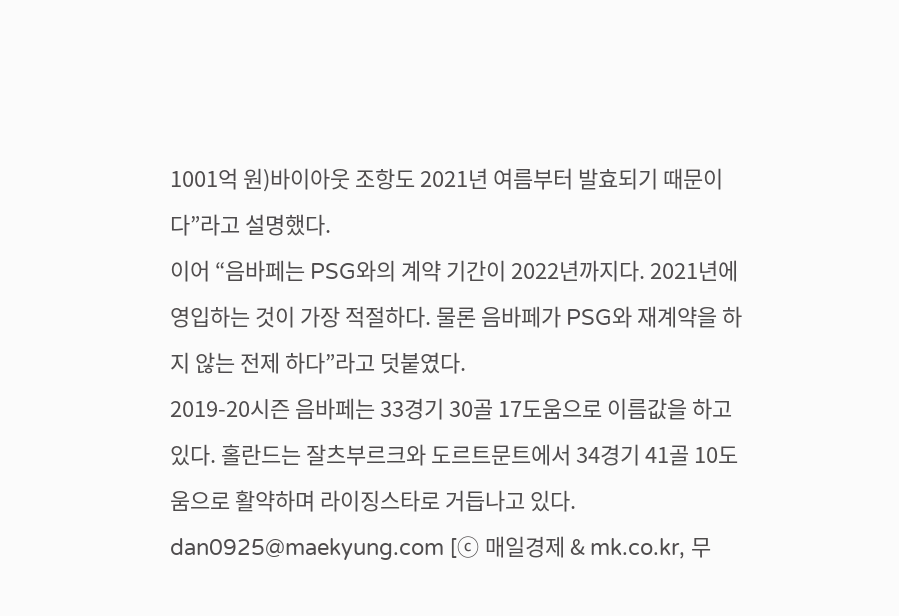1001억 원)바이아웃 조항도 2021년 여름부터 발효되기 때문이다”라고 설명했다.
이어 “음바페는 PSG와의 계약 기간이 2022년까지다. 2021년에 영입하는 것이 가장 적절하다. 물론 음바페가 PSG와 재계약을 하지 않는 전제 하다”라고 덧붙였다.
2019-20시즌 음바페는 33경기 30골 17도움으로 이름값을 하고 있다. 홀란드는 잘츠부르크와 도르트문트에서 34경기 41골 10도움으로 활약하며 라이징스타로 거듭나고 있다. dan0925@maekyung.com [ⓒ 매일경제 & mk.co.kr, 무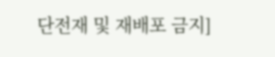단전재 및 재배포 금지]